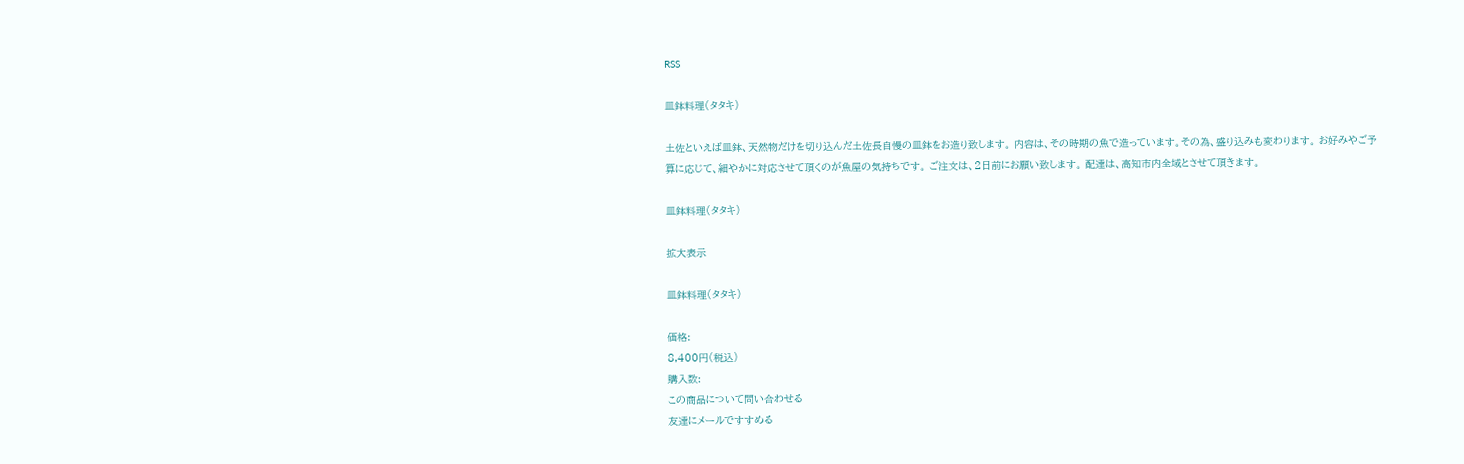RSS

皿鉢料理(タタキ)

土佐といえば皿鉢、天然物だけを切り込んだ土佐長自慢の皿鉢をお造り致します。 内容は、その時期の魚で造っています。その為、盛り込みも変わります。 お好みやご予算に応じて、細やかに対応させて頂くのが魚屋の気持ちです。 ご注文は、2日前にお願い致します。 配達は、高知市内全域とさせて頂きます。

皿鉢料理(タタキ)

拡大表示

皿鉢料理(タタキ)

価格:
8,400円(税込)
購入数:
この商品について問い合わせる
友達にメールですすめる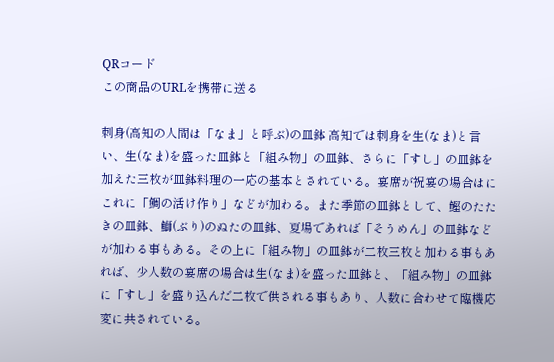QRコード
この商品のURLを携帯に送る

刺身(高知の人間は「なま」と呼ぶ)の皿鉢 高知では刺身を生(なま)と言い、生(なま)を盛った皿鉢と「組み物」の皿鉢、さらに「すし」の皿鉢を加えた三枚が皿鉢料理の一応の基本とされている。宴席が祝宴の場合はにこれに「鯛の活け作り」などが加わる。また季節の皿鉢として、鰹のたたきの皿鉢、鰤(ぶり)のぬたの皿鉢、夏場であれば「そうめん」の皿鉢などが加わる事もある。その上に「組み物」の皿鉢が二枚三枚と加わる事もあれば、少人数の宴席の場合は生(なま)を盛った皿鉢と、「組み物」の皿鉢に「すし」を盛り込んだ二枚で供される事もあり、人数に合わせて臨機応変に共されている。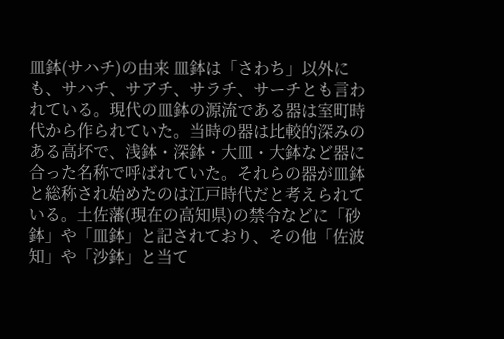皿鉢(サハチ)の由来 皿鉢は「さわち」以外にも、サハチ、サアチ、サラチ、サーチとも言われている。現代の皿鉢の源流である器は室町時代から作られていた。当時の器は比較的深みのある高坏で、浅鉢・深鉢・大皿・大鉢など器に合った名称で呼ばれていた。それらの器が皿鉢と総称され始めたのは江戸時代だと考えられている。土佐藩(現在の高知県)の禁令などに「砂鉢」や「皿鉢」と記されており、その他「佐波知」や「沙鉢」と当て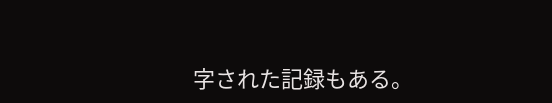字された記録もある。